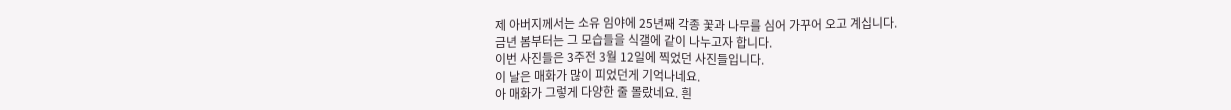제 아버지께서는 소유 임야에 25년째 각종 꽃과 나무를 심어 가꾸어 오고 계십니다.
금년 봄부터는 그 모습들을 식갤에 같이 나누고자 합니다.
이번 사진들은 3주전 3월 12일에 찍었던 사진들입니다.
이 날은 매화가 많이 피었던게 기억나네요.
아 매화가 그렇게 다양한 줄 몰랐네요. 흰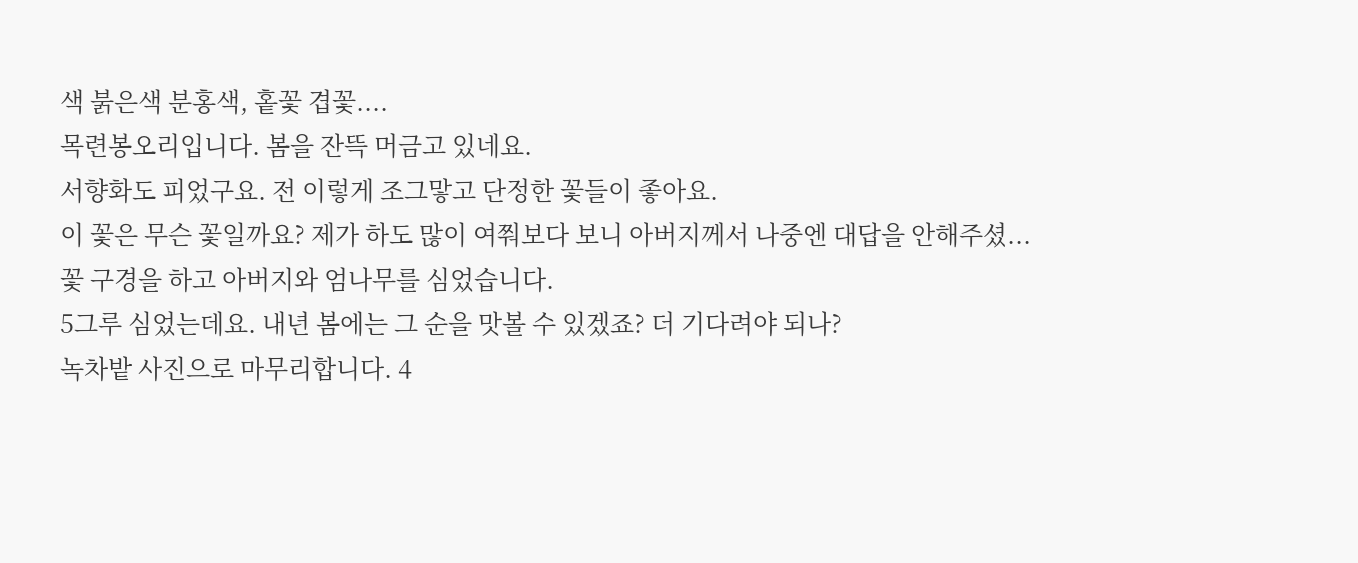색 붉은색 분홍색, 홑꽃 겹꽃....
목련봉오리입니다. 봄을 잔뜩 머금고 있네요.
서향화도 피었구요. 전 이렇게 조그맣고 단정한 꽃들이 좋아요.
이 꽃은 무슨 꽃일까요? 제가 하도 많이 여쭤보다 보니 아버지께서 나중엔 대답을 안해주셨...
꽃 구경을 하고 아버지와 엄나무를 심었습니다.
5그루 심었는데요. 내년 봄에는 그 순을 맛볼 수 있겠죠? 더 기다려야 되나?
녹차밭 사진으로 마무리합니다. 4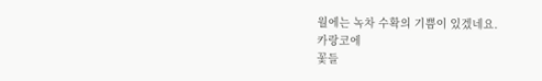월에는 녹차 수확의 기쁨이 있겠네요.
카랑코에
꽃들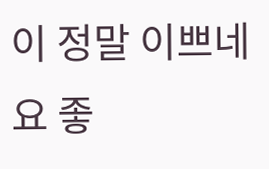이 정말 이쁘네요 좋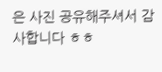은 사진 공유해주셔서 감사합니다 ㅎㅎ